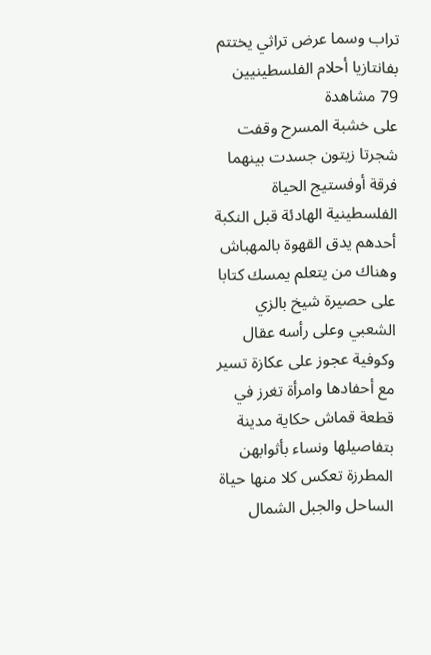تراب وسما عرض تراثي يختتم بفانتازيا أحلام الفلسطينيين
79 مشاهدة
على خشبة المسرح وقفت شجرتا زيتون جسدت بينهما فرقة أوفستيج الحياة الفلسطينية الهادئة قبل النكبة أحدهم يدق القهوة بالمهباش وهناك من يتعلم يمسك كتابا على حصيرة شيخ بالزي الشعبي وعلى رأسه عقال وكوفية عجوز على عكازة تسير مع أحفادها وامرأة تغرز في قطعة قماش حكاية مدينة بتفاصيلها ونساء بأثوابهن المطرزة تعكس كلا منها حياة الساحل والجبل الشمال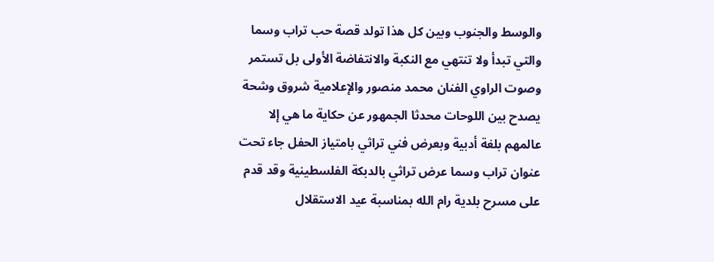والوسط والجنوب وبين كل هذا تولد قصة حب تراب وسما والتي تبدأ ولا تنتهي مع النكبة والانتفاضة الأولى بل تستمر وصوت الراوي الفنان محمد منصور والإعلامية شروق وشحة يصدح بين اللوحات محدثا الجمهور عن حكاية ما هي إلا عالمهم بلغة أدبية وبعرض فني تراثي بامتياز الحفل جاء تحت عنوان تراب وسما عرض تراثي بالدبكة الفلسطينية وقد قدم على مسرح بلدية رام الله بمناسبة عيد الاستقلال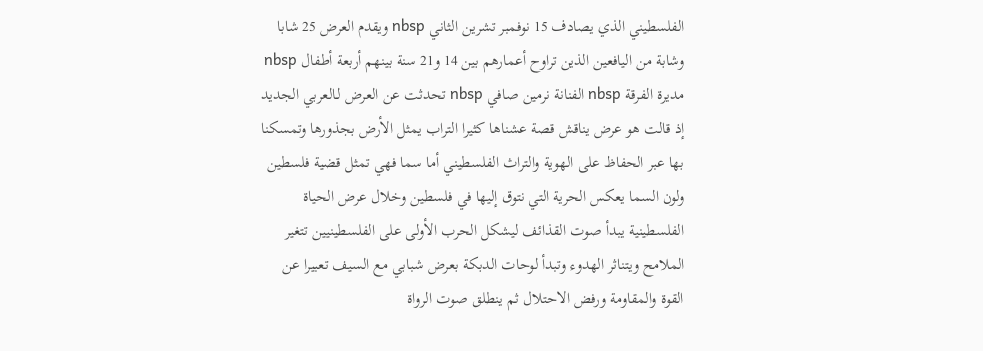الفلسطيني الذي يصادف 15 نوفمبر تشرين الثاني nbsp ويقدم العرض 25 شابا وشابة من اليافعين الذين تراوح أعمارهم بين 14 و21 سنة بينهم أربعة أطفال nbsp مديرة الفرقة nbsp الفنانة نرمين صافي nbsp تحدثت عن العرض لـالعربي الجديد إذ قالت هو عرض يناقش قصة عشناها كثيرا التراب يمثل الأرض بجذورها وتمسكنا بها عبر الحفاظ على الهوية والتراث الفلسطيني أما سما فهي تمثل قضية فلسطين ولون السما يعكس الحرية التي نتوق إليها في فلسطين وخلال عرض الحياة الفلسطينية يبدأ صوت القذائف ليشكل الحرب الأولى على الفلسطينيين تتغير الملامح ويتناثر الهدوء وتبدأ لوحات الدبكة بعرض شبابي مع السيف تعبيرا عن القوة والمقاومة ورفض الاحتلال ثم ينطلق صوت الرواة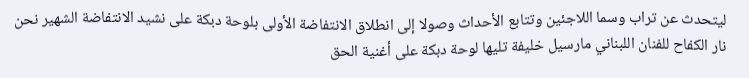ليتحدث عن تراب وسما اللاجئين وتتابع الأحداث وصولا إلى انطلاق الانتفاضة الأولى بلوحة دبكة على نشيد الانتفاضة الشهير نحن نار الكفاح للفنان اللبناني مارسيل خليفة تليها لوحة دبكة على أغنية الحق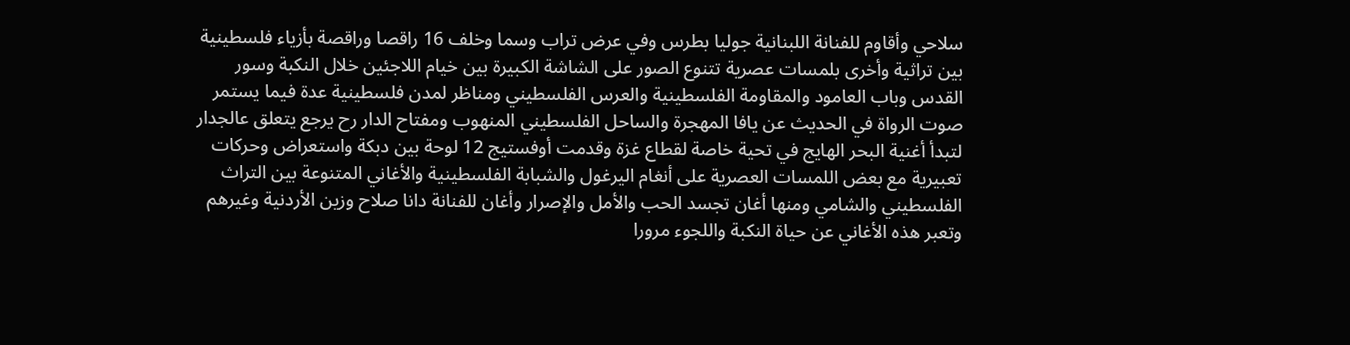سلاحي وأقاوم للفنانة اللبنانية جوليا بطرس وفي عرض تراب وسما وخلف 16 راقصا وراقصة بأزياء فلسطينية بين تراثية وأخرى بلمسات عصرية تتنوع الصور على الشاشة الكبيرة بين خيام اللاجئين خلال النكبة وسور القدس وباب العامود والمقاومة الفلسطينية والعرس الفلسطيني ومناظر لمدن فلسطينية عدة فيما يستمر صوت الرواة في الحديث عن يافا المهجرة والساحل الفلسطيني المنهوب ومفتاح الدار رح يرجع يتعلق عالجدار لتبدأ أغنية البحر الهايج في تحية خاصة لقطاع غزة وقدمت أوفستيج 12 لوحة بين دبكة واستعراض وحركات تعبيرية مع بعض اللمسات العصرية على أنغام اليرغول والشبابة الفلسطينية والأغاني المتنوعة بين التراث الفلسطيني والشامي ومنها أغان تجسد الحب والأمل والإصرار وأغان للفنانة دانا صلاح وزين الأردنية وغيرهم وتعبر هذه الأغاني عن حياة النكبة واللجوء مرورا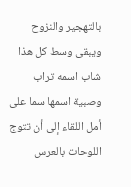بالتهجير والنزوح ويبقى وسط كل هذا شاب اسمه تراب وصبية اسمها سما على أمل اللقاء إلى أن تتوج اللوحات بالعرس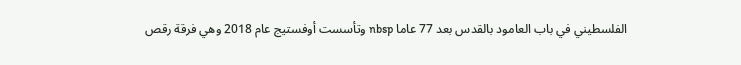الفلسطيني في باب العامود بالقدس بعد 77 عاما nbsp وتأسست أوفستيج عام 2018 وهي فرقة رقص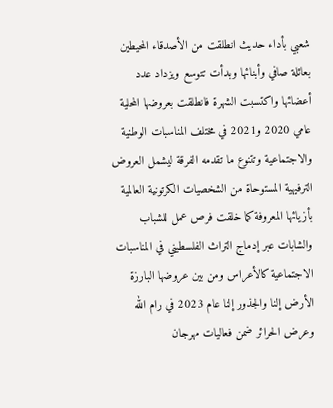شعبي بأداء حديث انطلقت من الأصدقاء المحيطين بعائلة صافي وأبنائها وبدأت تتوسع ويزداد عدد أعضائها واكتسبت الشهرة فانطلقت بعروضها المحلية عامي 2020 و2021 في مختلف المناسبات الوطنية والاجتماعية وتتنوع ما تقدمه الفرقة ليشمل العروض الترفيهية المستوحاة من الشخصيات الكرتونية العالمية بأزيائها المعروفة كما خلقت فرص عمل للشباب والشابات عبر إدماج التراث الفلسطيني في المناسبات الاجتماعية كالأعراس ومن بين عروضها البارزة الأرض إلنا والجذور إلنا عام 2023 في رام الله وعرض الحرائر ضمن فعاليات مهرجان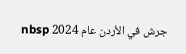جرش في الأردن عام 2024 nbsp